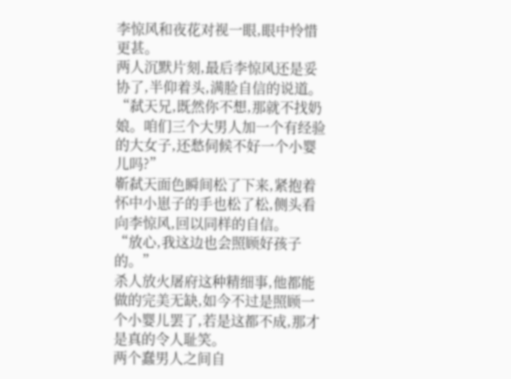李惊风和夜花对视一眼,眼中怜惜更甚。
两人沉默片刻,最后李惊风还是妥协了,半仰着头,满脸自信的说道。
“弑天兄,既然你不想,那就不找奶娘。咱们三个大男人加一个有经验的大女子,还愁伺候不好一个小婴儿吗?”
靳弑天面色瞬间松了下来,紧抱着怀中小崽子的手也松了松,侧头看向李惊风,回以同样的自信。
“放心,我这边也会照顾好孩子的。”
杀人放火屠府这种精细事,他都能做的完美无缺,如今不过是照顾一个小婴儿罢了,若是这都不成,那才是真的令人耻笑。
两个蠢男人之间自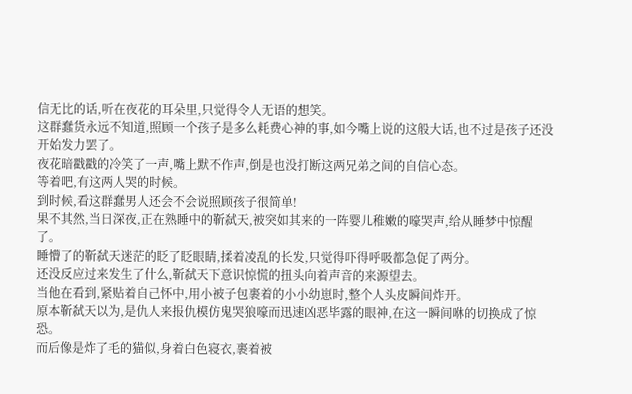信无比的话,听在夜花的耳朵里,只觉得令人无语的想笑。
这群蠢货永远不知道,照顾一个孩子是多么耗费心神的事,如今嘴上说的这般大话,也不过是孩子还没开始发力罢了。
夜花暗戳戳的冷笑了一声,嘴上默不作声,倒是也没打断这两兄弟之间的自信心态。
等着吧,有这两人哭的时候。
到时候,看这群蠢男人还会不会说照顾孩子很简单!
果不其然,当日深夜,正在熟睡中的靳弑天,被突如其来的一阵婴儿稚嫩的嚎哭声,给从睡梦中惊醒了。
睡懵了的靳弑天迷茫的眨了眨眼睛,揉着凌乱的长发,只觉得吓得呼吸都急促了两分。
还没反应过来发生了什么,靳弑天下意识惊慌的扭头向着声音的来源望去。
当他在看到,紧贴着自己怀中,用小被子包裹着的小小幼崽时,整个人头皮瞬间炸开。
原本靳弑天以为,是仇人来报仇模仿鬼哭狼嚎而迅速凶恶毕露的眼神,在这一瞬间咻的切换成了惊恐。
而后像是炸了毛的猫似,身着白色寝衣,裹着被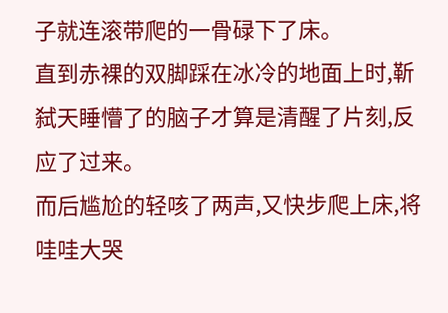子就连滚带爬的一骨碌下了床。
直到赤裸的双脚踩在冰冷的地面上时,靳弑天睡懵了的脑子才算是清醒了片刻,反应了过来。
而后尴尬的轻咳了两声,又快步爬上床,将哇哇大哭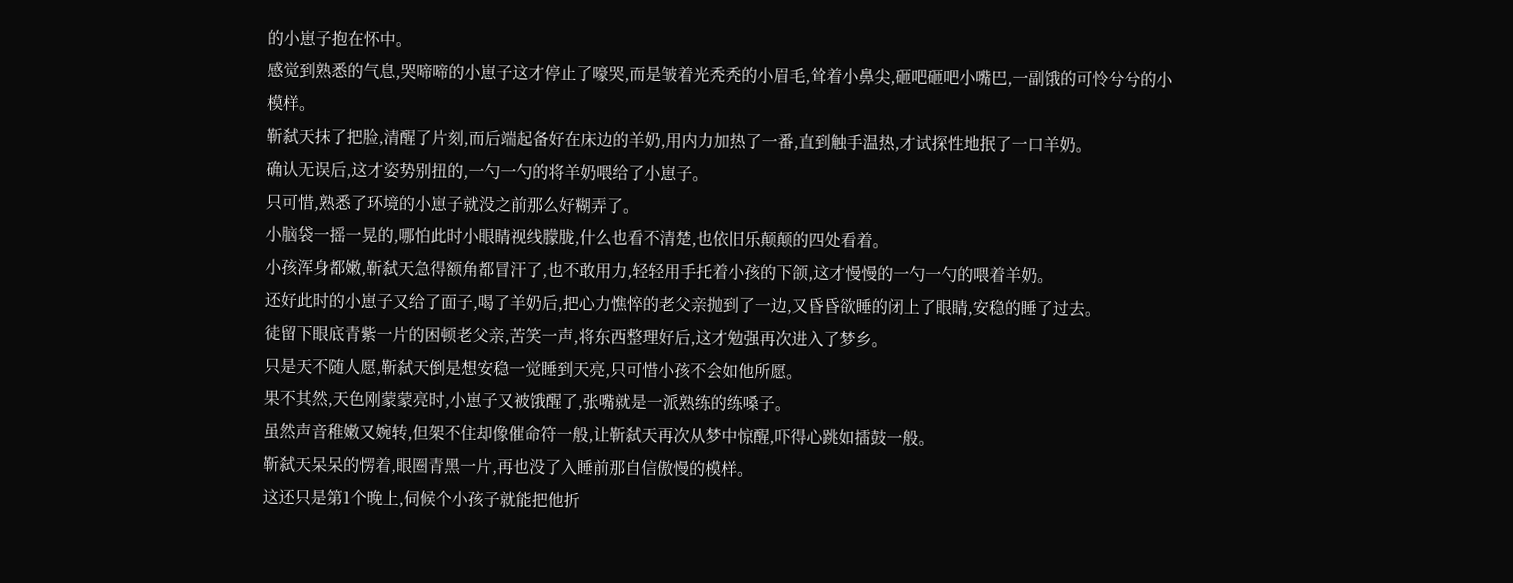的小崽子抱在怀中。
感觉到熟悉的气息,哭啼啼的小崽子这才停止了嚎哭,而是皱着光秃秃的小眉毛,耸着小鼻尖,砸吧砸吧小嘴巴,一副饿的可怜兮兮的小模样。
靳弑天抹了把脸,清醒了片刻,而后端起备好在床边的羊奶,用内力加热了一番,直到触手温热,才试探性地抿了一口羊奶。
确认无误后,这才姿势别扭的,一勺一勺的将羊奶喂给了小崽子。
只可惜,熟悉了环境的小崽子就没之前那么好糊弄了。
小脑袋一摇一晃的,哪怕此时小眼睛视线朦胧,什么也看不清楚,也依旧乐颠颠的四处看着。
小孩浑身都嫩,靳弑天急得额角都冒汗了,也不敢用力,轻轻用手托着小孩的下颌,这才慢慢的一勺一勺的喂着羊奶。
还好此时的小崽子又给了面子,喝了羊奶后,把心力憔悴的老父亲抛到了一边,又昏昏欲睡的闭上了眼睛,安稳的睡了过去。
徒留下眼底青紫一片的困顿老父亲,苦笑一声,将东西整理好后,这才勉强再次进入了梦乡。
只是天不随人愿,靳弑天倒是想安稳一觉睡到天亮,只可惜小孩不会如他所愿。
果不其然,天色刚蒙蒙亮时,小崽子又被饿醒了,张嘴就是一派熟练的练嗓子。
虽然声音稚嫩又婉转,但架不住却像催命符一般,让靳弑天再次从梦中惊醒,吓得心跳如擂鼓一般。
靳弑天呆呆的愣着,眼圈青黑一片,再也没了入睡前那自信傲慢的模样。
这还只是第1个晚上,伺候个小孩子就能把他折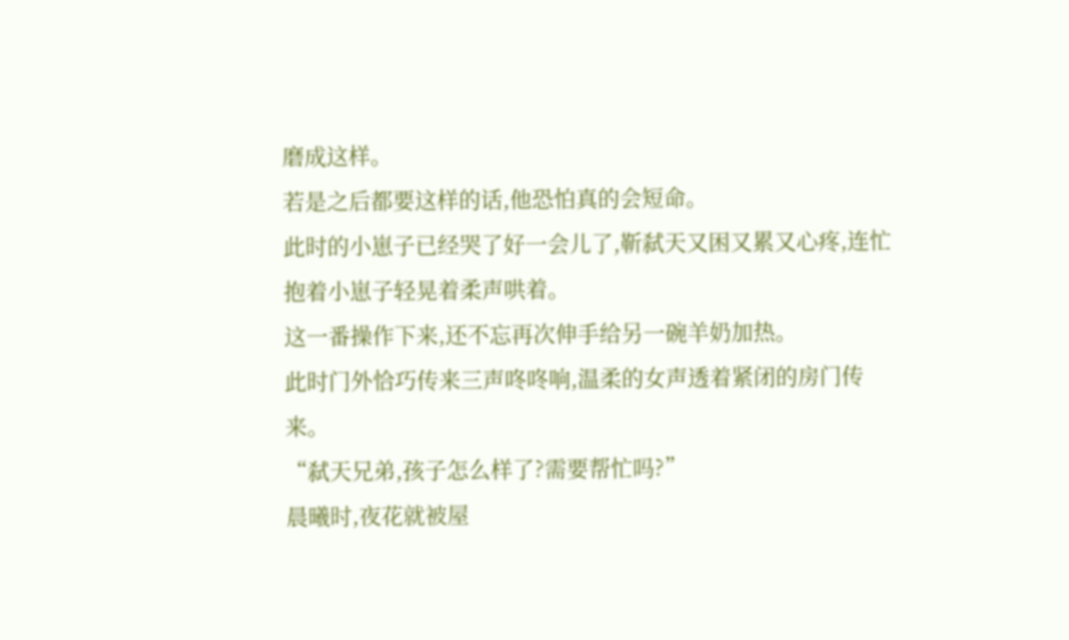磨成这样。
若是之后都要这样的话,他恐怕真的会短命。
此时的小崽子已经哭了好一会儿了,靳弑天又困又累又心疼,连忙抱着小崽子轻晃着柔声哄着。
这一番操作下来,还不忘再次伸手给另一碗羊奶加热。
此时门外恰巧传来三声咚咚响,温柔的女声透着紧闭的房门传来。
“弑天兄弟,孩子怎么样了?需要帮忙吗?”
晨曦时,夜花就被屋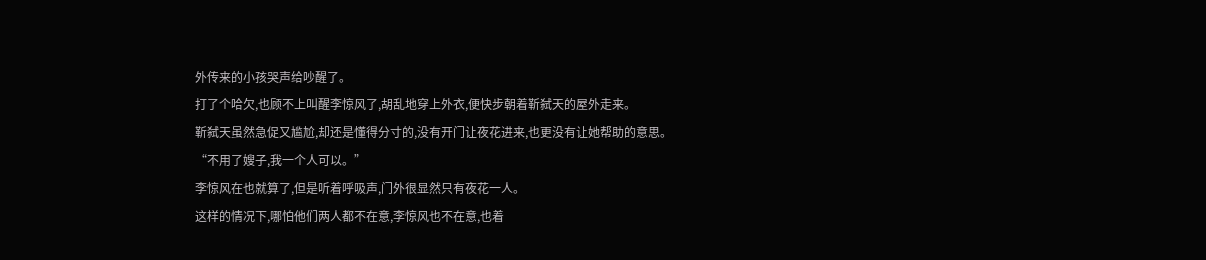外传来的小孩哭声给吵醒了。
打了个哈欠,也顾不上叫醒李惊风了,胡乱地穿上外衣,便快步朝着靳弑天的屋外走来。
靳弑天虽然急促又尴尬,却还是懂得分寸的,没有开门让夜花进来,也更没有让她帮助的意思。
“不用了嫂子,我一个人可以。”
李惊风在也就算了,但是听着呼吸声,门外很显然只有夜花一人。
这样的情况下,哪怕他们两人都不在意,李惊风也不在意,也着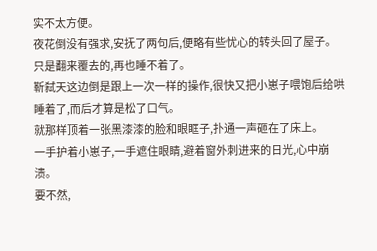实不太方便。
夜花倒没有强求,安抚了两句后,便略有些忧心的转头回了屋子。
只是翻来覆去的,再也睡不着了。
靳弑天这边倒是跟上一次一样的操作,很快又把小崽子喂饱后给哄睡着了,而后才算是松了口气。
就那样顶着一张黑漆漆的脸和眼眶子,扑通一声砸在了床上。
一手护着小崽子,一手遮住眼睛,避着窗外刺进来的日光,心中崩溃。
要不然,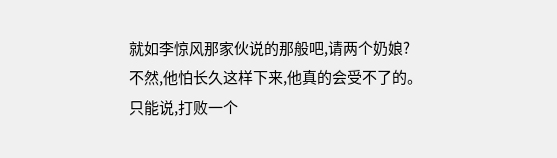就如李惊风那家伙说的那般吧,请两个奶娘?
不然,他怕长久这样下来,他真的会受不了的。
只能说,打败一个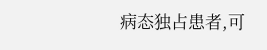病态独占患者,可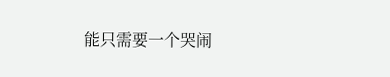能只需要一个哭闹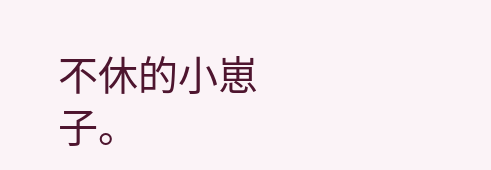不休的小崽子。